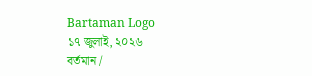Bartaman Logo
১৭ জুলাই, ২০২৬
বর্তমান /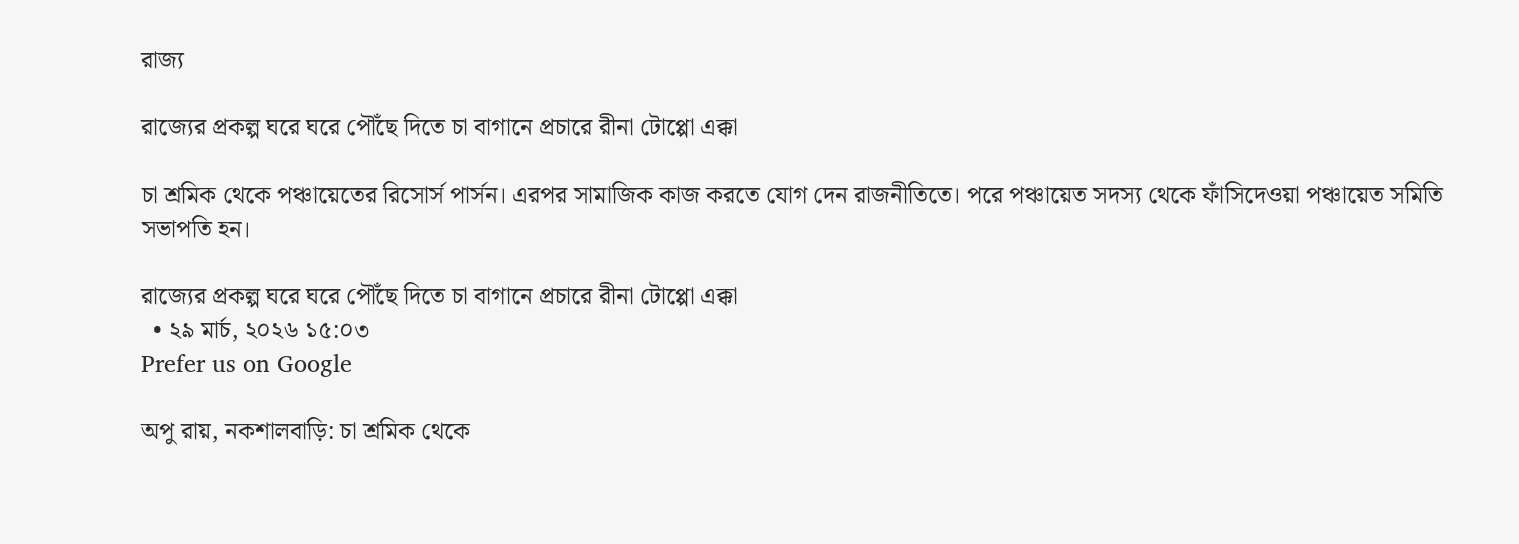রাজ্য

রাজ্যের প্রকল্প ঘরে ঘরে পৌঁছে দিতে চা বাগানে প্রচারে রীনা টোপ্পো এক্কা

চা শ্রমিক থেকে পঞ্চায়েতের রিসোর্স পার্সন। এরপর সামাজিক কাজ করতে যোগ দেন রাজনীতিতে। পরে পঞ্চায়েত সদস্য থেকে ফাঁসিদেওয়া পঞ্চায়েত সমিতি সভাপতি হন।

রাজ্যের প্রকল্প ঘরে ঘরে পৌঁছে দিতে চা বাগানে প্রচারে রীনা টোপ্পো এক্কা
  • ২৯ মার্চ, ২০২৬ ১৫:০৩
Prefer us on Google

অপু রায়, নকশালবাড়ি: চা শ্রমিক থেকে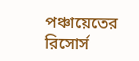পঞ্চায়েতের রিসোর্স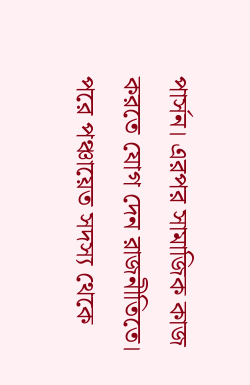পার্সন। এরপর সামাজিক কাজ করতে যোগ দেন রাজনীতিতে। পরে পঞ্চায়েত সদস্য থেকে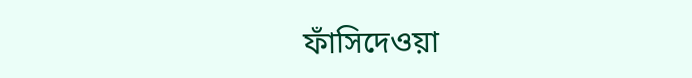ফাঁসিদেওয়া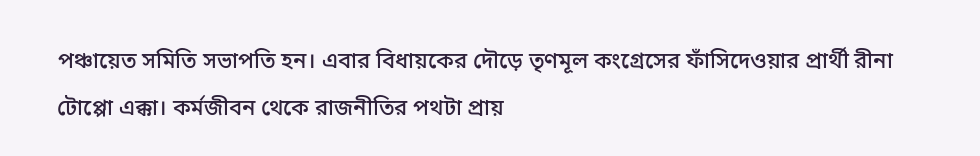পঞ্চায়েত সমিতি সভাপতি হন। এবার বিধায়কের দৌড়ে তৃণমূল কংগ্রেসের ফাঁসিদেওয়ার প্রার্থী রীনা টোপ্পো এক্কা। কর্মজীবন থেকে রাজনীতির পথটা প্রায়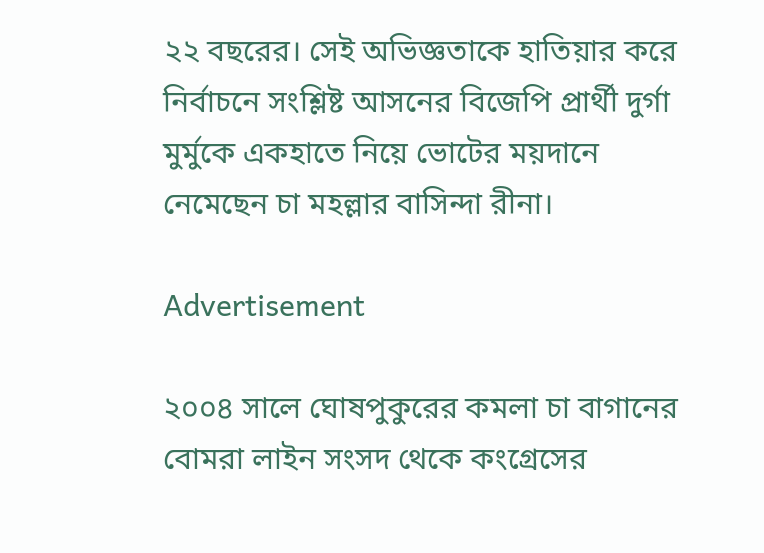২২ বছরের। সেই অভিজ্ঞতাকে হাতিয়ার করে নির্বাচনে সংশ্লিষ্ট আসনের বিজেপি প্রার্থী দুর্গা মুর্মুকে একহাতে নিয়ে ভোটের ময়দানে নেমেছেন চা মহল্লার বাসিন্দা রীনা।

Advertisement

২০০৪ সালে ঘোষপুকুরের কমলা চা বাগানের বোমরা লাইন সংসদ থেকে কংগ্রেসের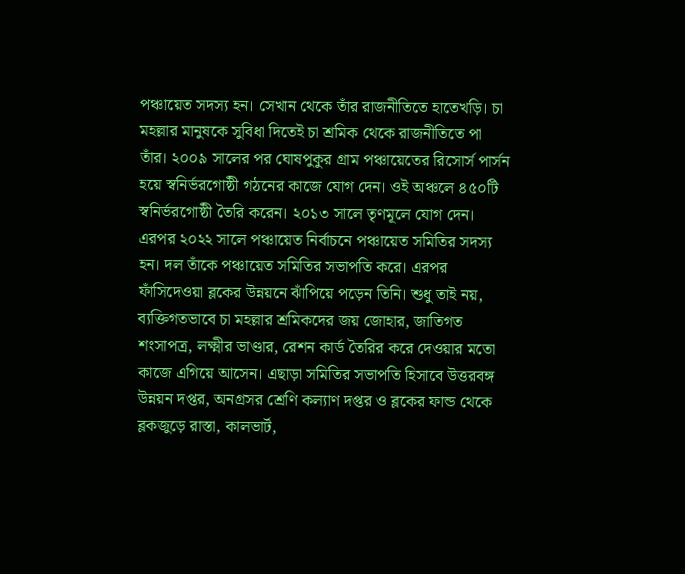পঞ্চায়েত সদস্য হন। সেখান থেকে তাঁর রাজনীতিতে হাতেখড়ি। চা মহল্লার মানুষকে সুবিধা দিতেই চা শ্রমিক থেকে রাজনীতিতে পা তাঁর। ২০০৯ সালের পর ঘোষপুকুর গ্রাম পঞ্চায়েতের রিসোর্স পার্সন হয়ে স্বনির্ভরগোষ্ঠী গঠনের কাজে যোগ দেন। ওই অঞ্চলে ৪৫০টি স্বনির্ভরগোষ্ঠী তৈরি করেন। ২০১৩ সালে তৃণমূলে যোগ দেন। এরপর ২০২২ সালে পঞ্চায়েত নির্বাচনে পঞ্চায়েত সমিতির সদস্য হন। দল তাঁকে পঞ্চায়েত সমিতির সভাপতি করে। এরপর ফাঁসিদেওয়া ব্লকের উন্নয়নে ঝাঁপিয়ে পড়েন তিনি। শুধু তাই নয়, ব্যক্তিগতভাবে চা মহল্লার শ্রমিকদের জয় জোহার, জাতিগত শংসাপত্র, লক্ষ্মীর ভাণ্ডার, রেশন কার্ড তৈরির করে দেওয়ার মতো কাজে এগিয়ে আসেন। এছাড়া সমিতির সভাপতি হিসাবে উত্তরবঙ্গ উন্নয়ন দপ্তর, অনগ্রসর শ্রেণি কল্যাণ দপ্তর ও ব্লকের ফান্ড থেকে ব্লকজুড়ে রাস্তা, কালভার্ট,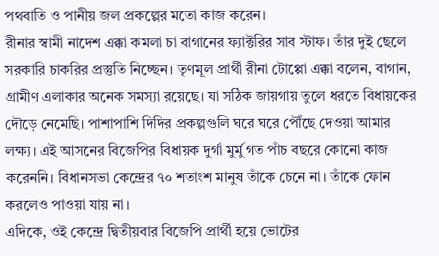পথবাতি ও পানীয় জল প্রকল্পের মতো কাজ করেন।
রীনার স্বামী নাদেশ এক্কা কমলা চা বাগানের ফ্যাক্টরির সাব স্টাফ। তাঁর দুই ছেলে সরকারি চাকরির প্রস্তুতি নিচ্ছেন। তৃণমূল প্রার্থী রীনা টোপ্পো এক্কা বলেন, বাগান, গ্রামীণ এলাকার অনেক সমস্যা রয়েছে। যা সঠিক জায়গায় তুলে ধরতে বিধায়কের দৌড়ে নেমেছি। পাশাপাশি দিদির প্রকল্পগুলি ঘরে ঘরে পৌঁছে দেওয়া আমার লক্ষ্য। এই আসনের বিজেপির বিধায়ক দুর্গা মুর্মু গত পাঁচ বছরে কোনো কাজ করেননি। বিধানসভা কেন্দ্রের ৭০ শতাংশ মানুষ তাঁকে চেনে না। তাঁকে ফোন করলেও পাওয়া যায় না।
এদিকে, ওই কেন্দ্রে দ্বিতীয়বার বিজেপি প্রার্থী হয়ে ভোটের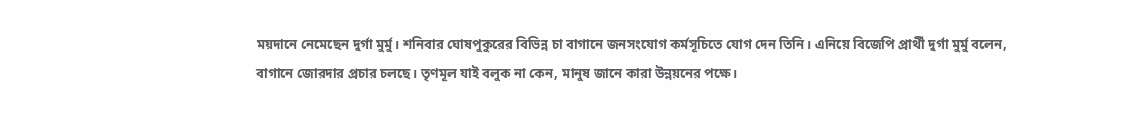ময়দানে নেমেছেন দুর্গা মুর্মু। শনিবার ঘোষপুকুরের বিভিন্ন চা বাগানে জনসংযোগ কর্মসূচিতে যোগ দেন তিনি। এনিয়ে বিজেপি প্রার্থী দুর্গা মুর্মু বলেন, বাগানে জোরদার প্রচার চলছে। তৃণমূল যাই বলুক না কেন, মানুষ জানে কারা উন্নয়নের পক্ষে।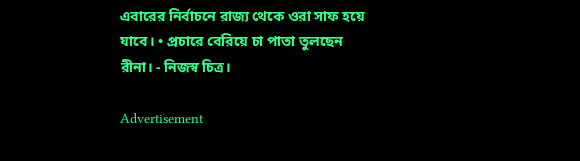এবারের নির্বাচনে রাজ্য থেকে ওরা সাফ হয়ে যাবে। • প্রচারে বেরিয়ে চা পাতা তুলছেন রীনা। - নিজস্ব চিত্র।

Advertisement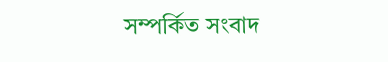সম্পর্কিত সংবাদ